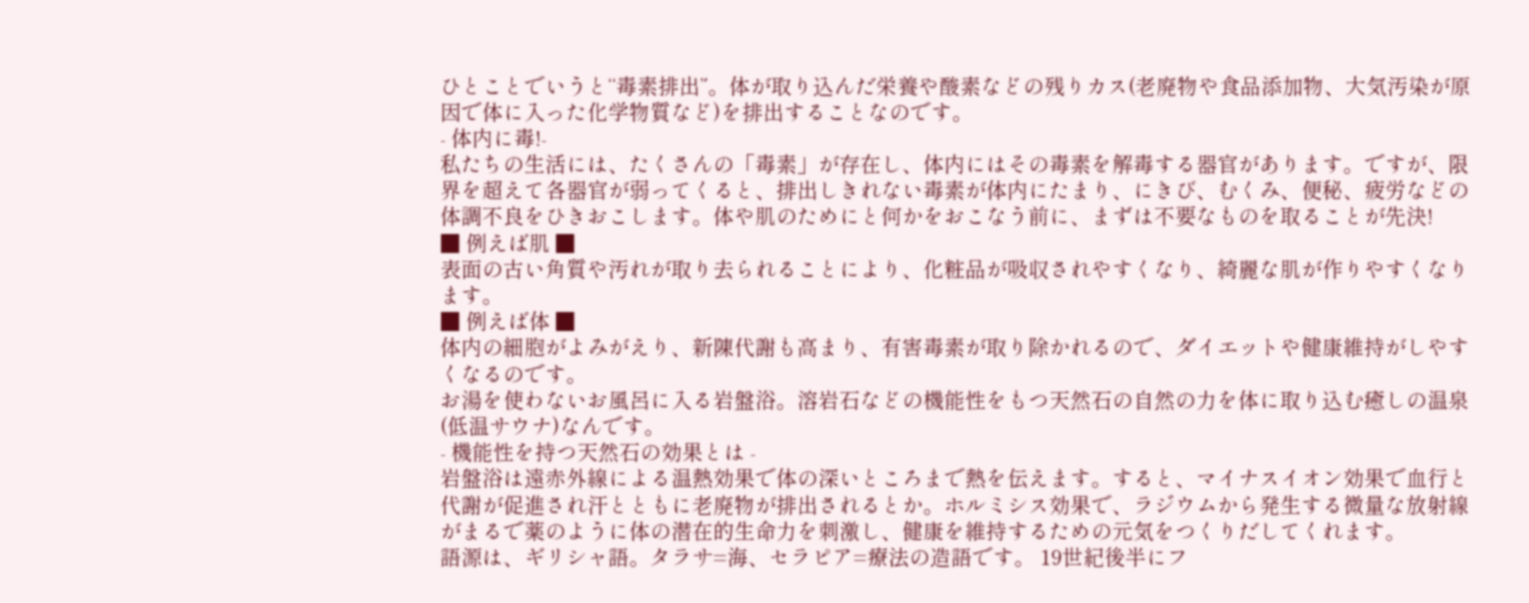ひとことでいうと“毒素排出”。体が取り込んだ栄養や酸素などの残りカス(老廃物や食品添加物、大気汚染が原因で体に入った化学物質など)を排出することなのです。
- 体内に毒!-
私たちの生活には、たくさんの「毒素」が存在し、体内にはその毒素を解毒する器官があります。ですが、限界を超えて各器官が弱ってくると、排出しきれない毒素が体内にたまり、にきび、むくみ、便秘、疲労などの体調不良をひきおこします。体や肌のためにと何かをおこなう前に、まずは不要なものを取ることが先決!
■ 例えば肌 ■
表面の古い角質や汚れが取り去られることにより、化粧品が吸収されやすくなり、綺麗な肌が作りやすくなります。
■ 例えば体 ■
体内の細胞がよみがえり、新陳代謝も高まり、有害毒素が取り除かれるので、ダイエットや健康維持がしやすくなるのです。
お湯を使わないお風呂に入る岩盤浴。溶岩石などの機能性をもつ天然石の自然の力を体に取り込む癒しの温泉(低温サウナ)なんです。
- 機能性を持つ天然石の効果とは -
岩盤浴は遠赤外線による温熱効果で体の深いところまで熱を伝えます。すると、マイナスイオン効果で血行と代謝が促進され汗とともに老廃物が排出されるとか。ホルミシス効果で、ラジウムから発生する微量な放射線がまるで薬のように体の潜在的生命力を刺激し、健康を維持するための元気をつくりだしてくれます。
語源は、ギリシャ語。タラサ=海、セラピア=療法の造語です。 19世紀後半にフ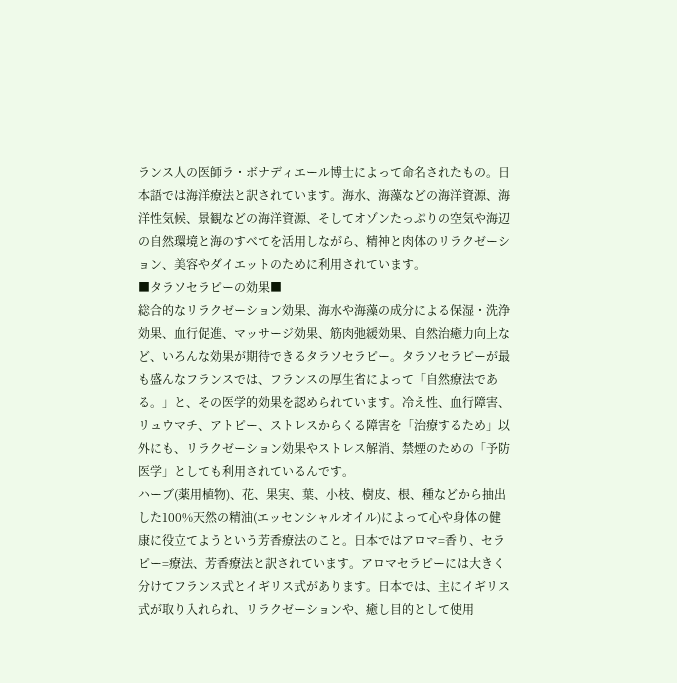ランス人の医師ラ・ボナディエール博士によって命名されたもの。日本語では海洋療法と訳されています。海水、海藻などの海洋資源、海洋性気候、景観などの海洋資源、そしてオゾンたっぷりの空気や海辺の自然環境と海のすべてを活用しながら、精神と肉体のリラクゼーション、美容やダイエットのために利用されています。
■タラソセラピーの効果■
総合的なリラクゼーション効果、海水や海藻の成分による保湿・洗浄効果、血行促進、マッサージ効果、筋肉弛緩効果、自然治癒力向上など、いろんな効果が期待できるタラソセラピー。タラソセラピーが最も盛んなフランスでは、フランスの厚生省によって「自然療法である。」と、その医学的効果を認められています。冷え性、血行障害、リュウマチ、アトピー、ストレスからくる障害を「治療するため」以外にも、リラクゼーション効果やストレス解消、禁煙のための「予防医学」としても利用されているんです。
ハーブ(薬用植物)、花、果実、葉、小枝、樹皮、根、種などから抽出した100%天然の精油(エッセンシャルオイル)によって心や身体の健康に役立てようという芳香療法のこと。日本ではアロマ=香り、セラピー=療法、芳香療法と訳されています。アロマセラピーには大きく分けてフランス式とイギリス式があります。日本では、主にイギリス式が取り入れられ、リラクゼーションや、癒し目的として使用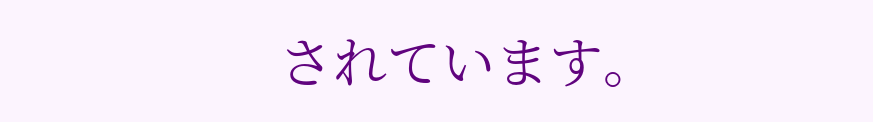されています。